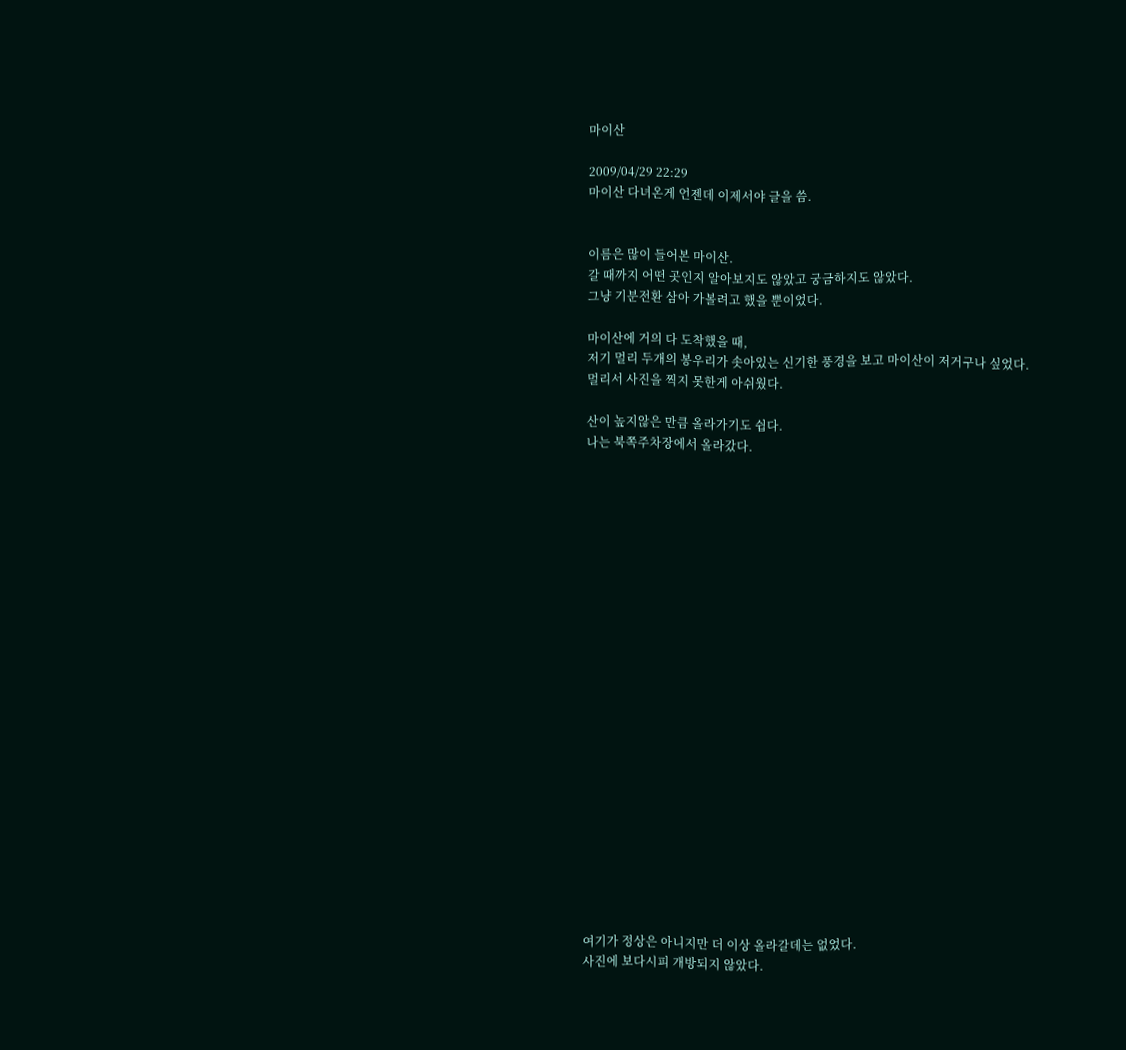마이산

2009/04/29 22:29
마이산 다녀온게 언젠데 이제서야 글을 씀.


이름은 많이 들어본 마이산.
갈 때까지 어떤 곳인지 알아보지도 않았고 궁금하지도 않았다.
그냥 기분전환 삼아 가볼려고 했을 뿐이었다.

마이산에 거의 다 도착했을 때,
저기 멀리 두개의 봉우리가 솟아있는 신기한 풍경을 보고 마이산이 저거구나 싶었다.
멀리서 사진을 찍지 못한게 아쉬웠다.

산이 높지않은 만큼 올라가기도 쉽다.
나는 북쪽주차장에서 올라갔다.























여기가 정상은 아니지만 더 이상 올라갈데는 없었다.
사진에 보다시피 개방되지 않았다.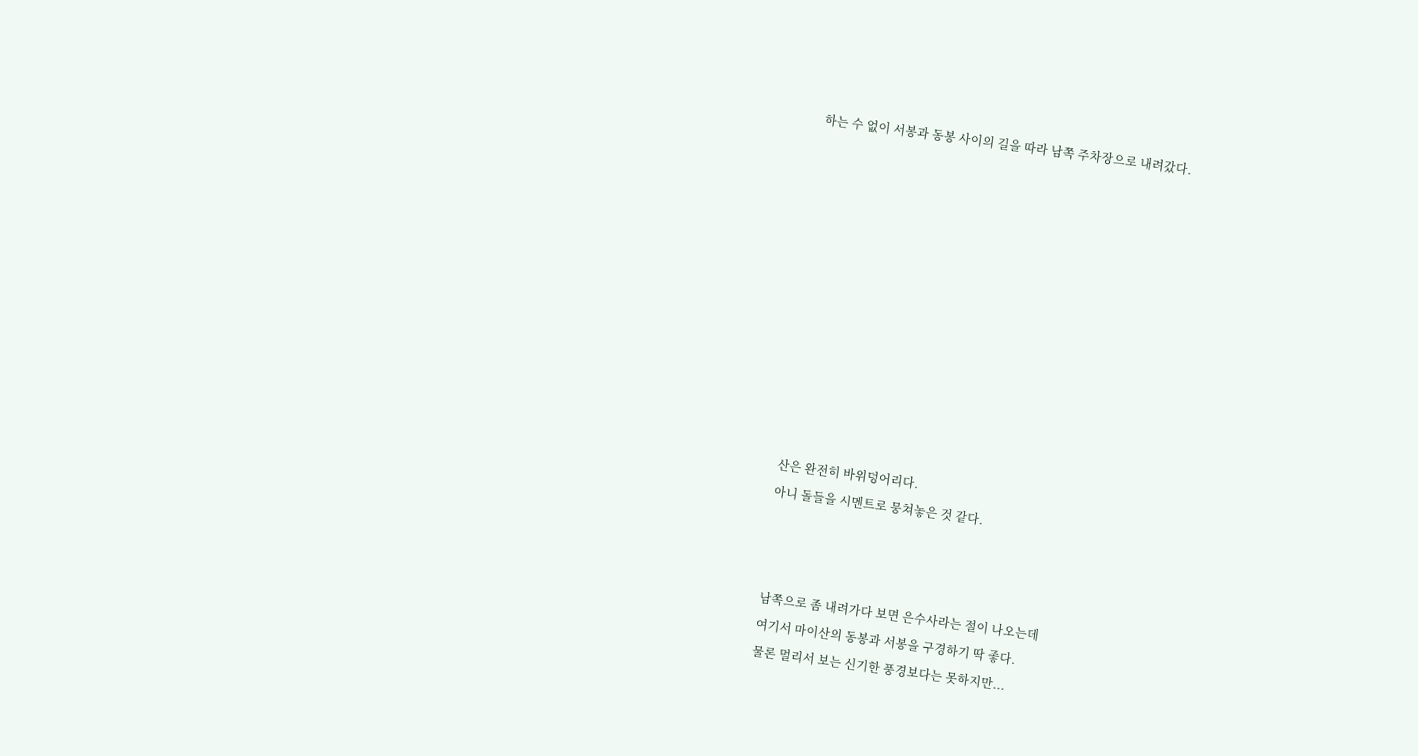하는 수 없이 서봉과 동봉 사이의 길을 따라 남쪽 주차장으로 내려갔다.












산은 완전히 바위덩어리다.
아니 돌들을 시멘트로 뭉쳐놓은 것 같다.



남쪽으로 좀 내려가다 보면 은수사라는 절이 나오는데
여기서 마이산의 동봉과 서봉을 구경하기 딱 좋다.
물론 멀리서 보는 신기한 풍경보다는 못하지만...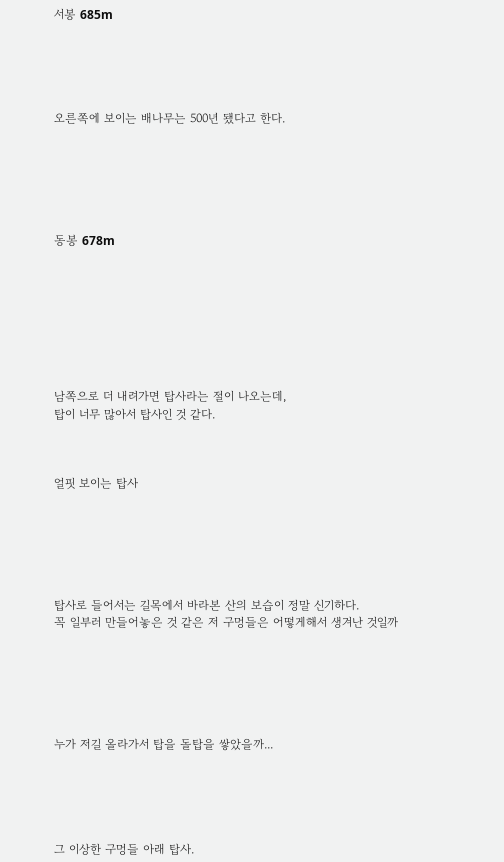서봉 685m





오른쪽에 보이는 배나무는 500년 됐다고 한다.






동봉 678m








남쪽으로 더 내려가면 탑사라는 절이 나오는데,
탑이 너무 많아서 탑사인 것 같다.



얼핏 보이는 탑사






탑사로 들어서는 길목에서 바라본 산의 보습이 정말 신기하다.
꼭 일부러 만들어놓은 것 같은 저 구멍들은 어떻게해서 생겨난 것일까






누가 저길 올라가서 탑을 돌탑을 쌓았을까...





그 이상한 구멍들 아래 탑사.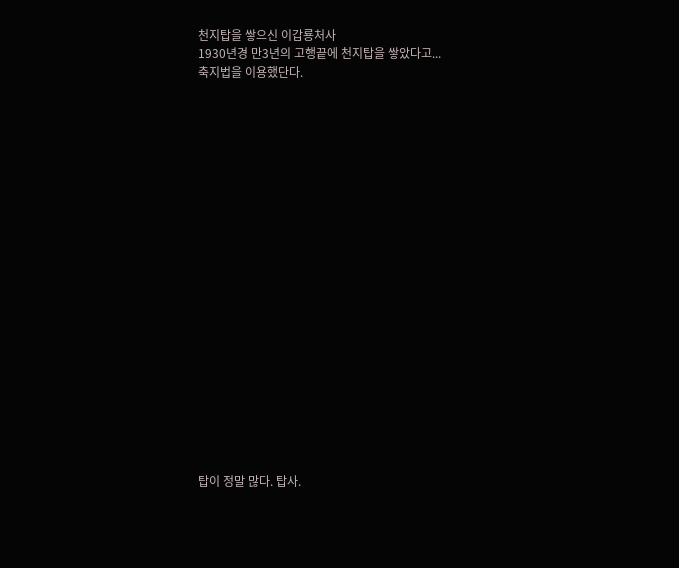천지탑을 쌓으신 이갑룡처사
1930년경 만3년의 고행끝에 천지탑을 쌓았다고...
축지법을 이용했단다.





















탑이 정말 많다. 탑사.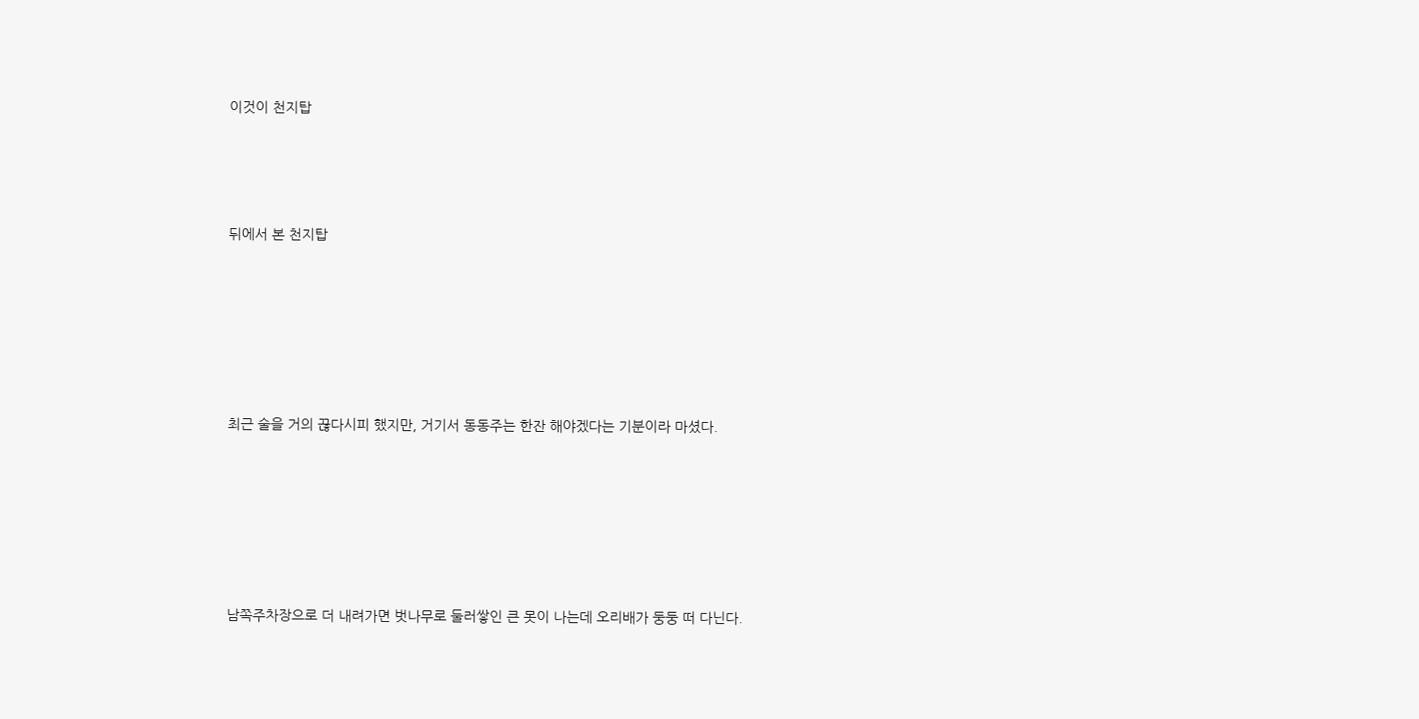이것이 천지탑





뒤에서 본 천지탑








최근 술을 거의 끊다시피 했지만, 거기서 동동주는 한잔 해야겠다는 기분이라 마셨다.








남쪽주차장으로 더 내려가면 벗나무로 둘러쌓인 큰 못이 나는데 오리배가 둥둥 떠 다닌다.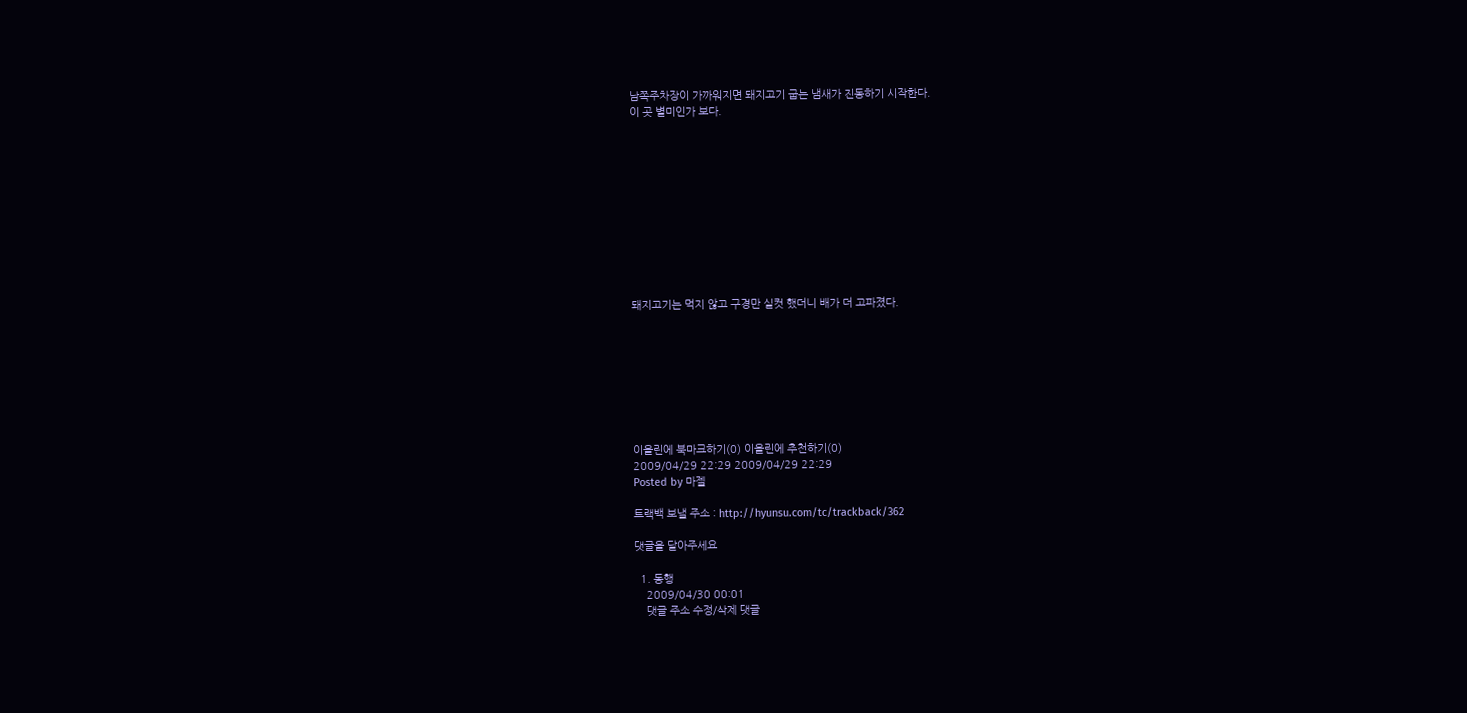남쪽주차장이 가까워지면 돼지고기 굽는 냄새가 진동하기 시작한다.
이 곳 별미인가 보다.











돼지고기는 먹지 않고 구경만 실컷 했더니 배가 더 고파졌다.








이올린에 북마크하기(0) 이올린에 추천하기(0)
2009/04/29 22:29 2009/04/29 22:29
Posted by 마젤

트랙백 보낼 주소 : http://hyunsu.com/tc/trackback/362

댓글을 달아주세요

  1. 동행
    2009/04/30 00:01
    댓글 주소 수정/삭제 댓글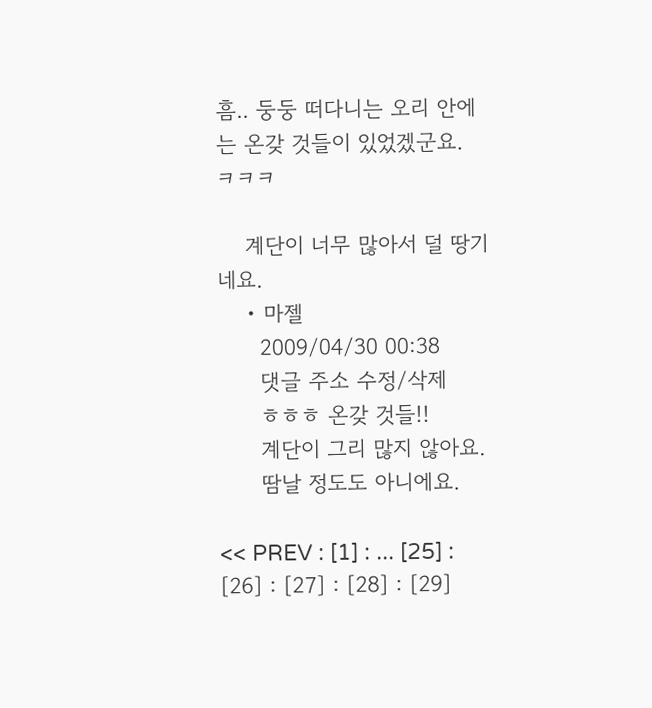흠.. 둥둥 떠다니는 오리 안에는 온갖 것들이 있었겠군요. ㅋㅋㅋ

    계단이 너무 많아서 덜 땅기네요.
    • 마젤
      2009/04/30 00:38
      댓글 주소 수정/삭제
      ㅎㅎㅎ 온갖 것들!!
      계단이 그리 많지 않아요.
      땀날 정도도 아니에요.

<< PREV : [1] : ... [25] : [26] : [27] : [28] : [29]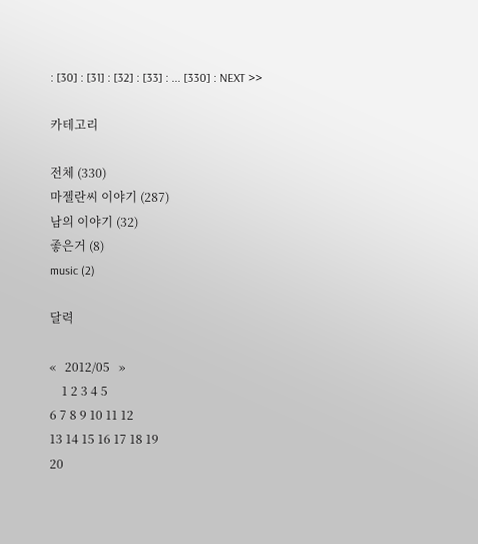: [30] : [31] : [32] : [33] : ... [330] : NEXT >>

카테고리

전체 (330)
마젤란씨 이야기 (287)
남의 이야기 (32)
좋은거 (8)
music (2)

달력

«   2012/05   »
    1 2 3 4 5
6 7 8 9 10 11 12
13 14 15 16 17 18 19
20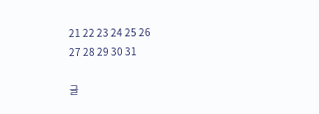21 22 23 24 25 26
27 28 29 30 31

글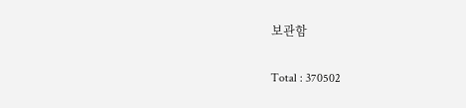보관함

Total : 370502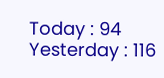Today : 94 Yesterday : 116